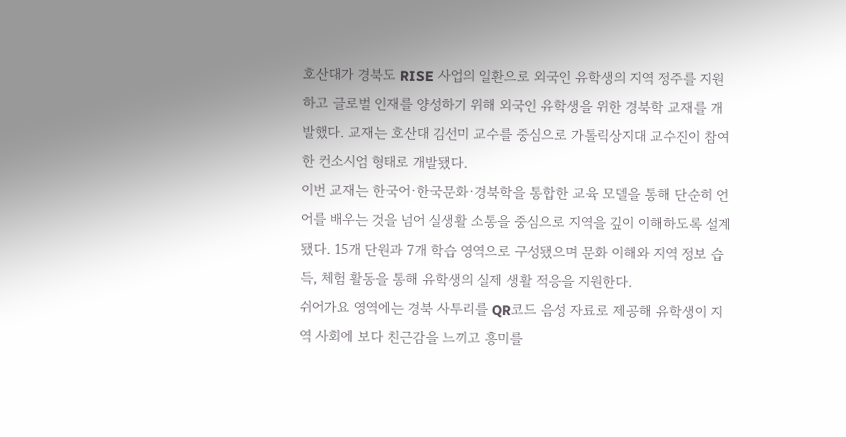호산대가 경북도 RISE 사업의 일환으로 외국인 유학생의 지역 정주를 지원하고 글로벌 인재를 양성하기 위해 외국인 유학생을 위한 경북학 교재를 개발했다. 교재는 호산대 김선미 교수를 중심으로 가톨릭상지대 교수진이 참여한 컨소시엄 형태로 개발됐다.
이번 교재는 한국어·한국문화·경북학을 통합한 교육 모델을 통해 단순히 언어를 배우는 것을 넘어 실생활 소통을 중심으로 지역을 깊이 이해하도록 설계됐다. 15개 단원과 7개 학습 영역으로 구성됐으며 문화 이해와 지역 정보 습득, 체험 활동을 통해 유학생의 실제 생활 적응을 지원한다.
쉬어가요 영역에는 경북 사투리를 QR코드 음성 자료로 제공해 유학생이 지역 사회에 보다 친근감을 느끼고 흥미를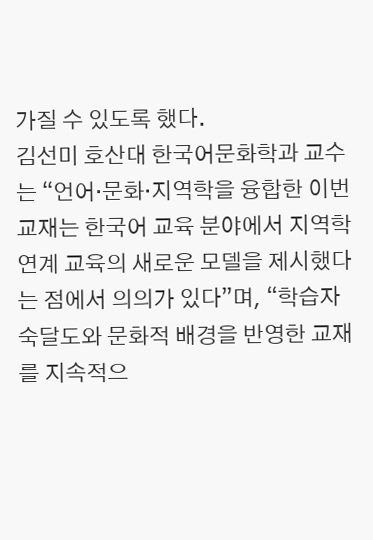가질 수 있도록 했다.
김선미 호산대 한국어문화학과 교수는 “언어·문화·지역학을 융합한 이번 교재는 한국어 교육 분야에서 지역학 연계 교육의 새로운 모델을 제시했다는 점에서 의의가 있다”며, “학습자 숙달도와 문화적 배경을 반영한 교재를 지속적으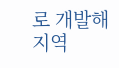로 개발해 지역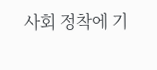사회 정착에 기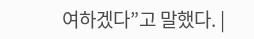여하겠다”고 말했다. |